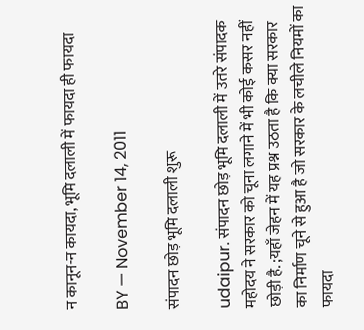न कानून-न कायदा, भूमि दलाली में फायदा ही फायदा

BY — November 14, 2011

संपादन छोड़ भूमि दलाली शुरू

udaipur. संपादन छोड़ भूमि दलाली में उतरे संपादक महोदय ने सरकार को चूना लगाने में भी कोई कसर नहीं छोड़ी है. ;यहाँ जेहन में यह प्रश्न उठता है कि क्या सरकार का निर्माण चूने से हुआ है जो सरकार के लचीले नियमों का फायदा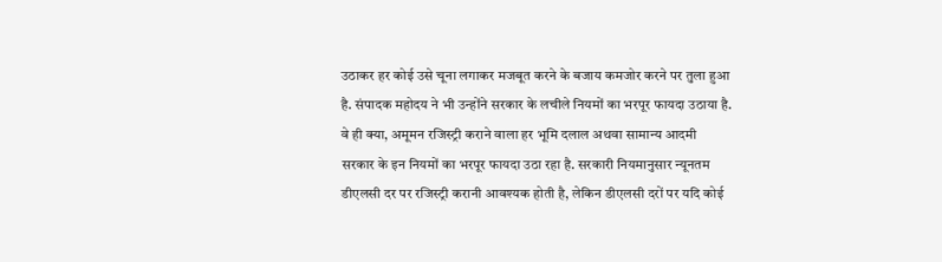उठाकर हर कोई उसे चूना लगाकर मजबूत करने के बजाय कमजोर करने पर तुला हुआ है. संपादक महोदय ने भी उन्होंने सरकार के लचीले नियमों का भरपूर फायदा उठाया है. वे ही क्या, अमूमन रजिस्ट्री कराने वाला हर भूमि दलाल अथवा सामान्य आदमी सरकार के इन नियमों का भरपूर फायदा उठा रहा है. सरकारी नियमानुसार न्यूनतम डीएलसी दर पर रजिस्ट्री करानी आवश्यक होती है, लेकिन डीएलसी दरों पर यदि कोई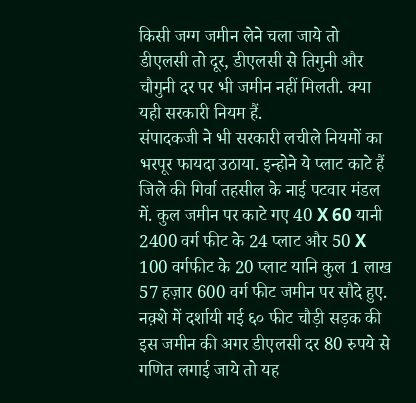किसी जग्ग जमीन लेने चला जाये तो डीएलसी तो दूर, डीएलसी से तिगुनी और चौगुनी दर पर भी जमीन नहीं मिलती. क्या यही सरकारी नियम हैं.
संपादकजी ने भी सरकारी लचीले नियमों का भरपूर फायदा उठाया. इन्होने ये प्लाट काटे हैं जिले की गिर्वा तहसील के नाई पटवार मंडल में. कुल जमीन पर काटे गए 40 X 60 यानी 2400 वर्ग फीट के 24 प्लाट और 50 X 100 वर्गफीट के 20 प्लाट यानि कुल 1 लाख 57 हज़ार 600 वर्ग फीट जमीन पर सौदे हुए. नक़्शे में दर्शायी गई ६० फीट चौड़ी सड़क की इस जमीन की अगर डीएलसी दर 80 रुपये से गणित लगाई जाये तो यह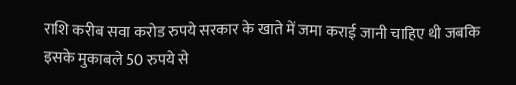राशि करीब सवा करोड रुपये सरकार के खाते में जमा कराई जानी चाहिए थी जबकि इसके मुकाबले 50 रुपये से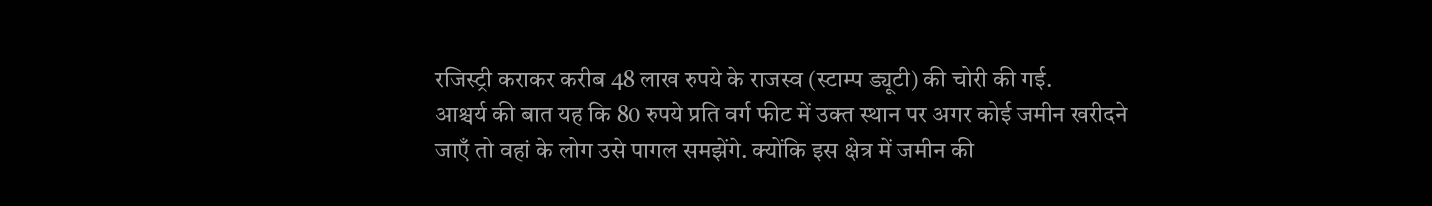रजिस्ट्री कराकर करीब 48 लाख रुपये के राजस्व (स्टाम्प ड्यूटी) की चोरी की गई.
आश्चर्य की बात यह कि 80 रुपये प्रति वर्ग फीट में उक्त स्थान पर अगर कोई जमीन खरीदने जाएँ तो वहां के लोग उसे पागल समझेंगे. क्योंकि इस क्षेत्र में जमीन की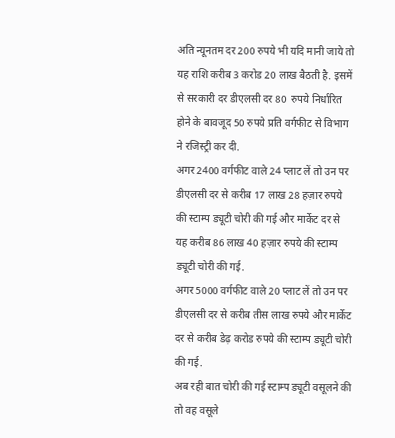अति न्यूनतम दर 200 रुपये भी यदि मानी जाये तो यह राशि करीब 3 करोड 20 लाख बैठती है. इसमें से सरकारी दर डीएलसी दर 80  रुपये निर्धारित होने के बावजूद 50 रुपये प्रति वर्गफीट से विभाग ने रजिस्ट्री कर दी.
अगर 2400 वर्गफीट वाले 24 प्लाट लें तो उन पर डीएलसी दर से करीब 17 लाख 28 हज़ार रुपये की स्टाम्प ड्यूटी चोरी की गई और मार्केट दर से यह करीब 86 लाख 40 हज़ार रुपये की स्टाम्प ड्यूटी चोरी की गई.
अगर 5000 वर्गफीट वाले 20 प्लाट लें तो उन पर डीएलसी दर से करीब तीस लाख रुपये और मार्केट दर से करीब डेढ़ करोड रुपये की स्टाम्प ड्यूटी चोरी की गई.
अब रही बात चोरी की गई स्टाम्प ड्यूटी वसूलने की तो वह वसूले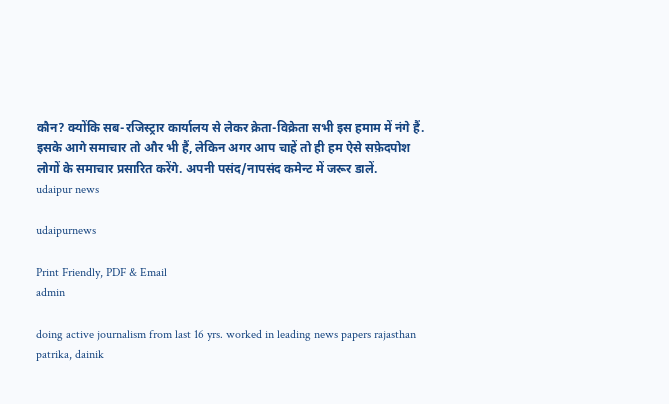कौन? क्योंकि सब-रजिस्ट्रार कार्यालय से लेकर क्रेता-विक्रेता सभी इस हमाम में नंगे हैं.
इसके आगे समाचार तो और भी हैं, लेकिन अगर आप चाहें तो ही हम ऐसे सफ़ेदपोश लोगों के समाचार प्रसारित करेंगे. अपनी पसंद/नापसंद कमेन्ट में जरूर डालें.
udaipur news

udaipurnews

Print Friendly, PDF & Email
admin

doing active journalism from last 16 yrs. worked in leading news papers rajasthan patrika, dainik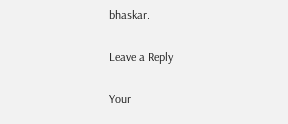bhaskar.

Leave a Reply

Your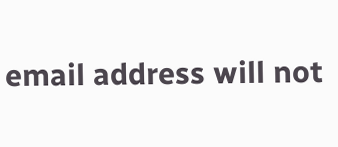email address will not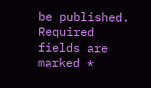be published. Required fields are marked *